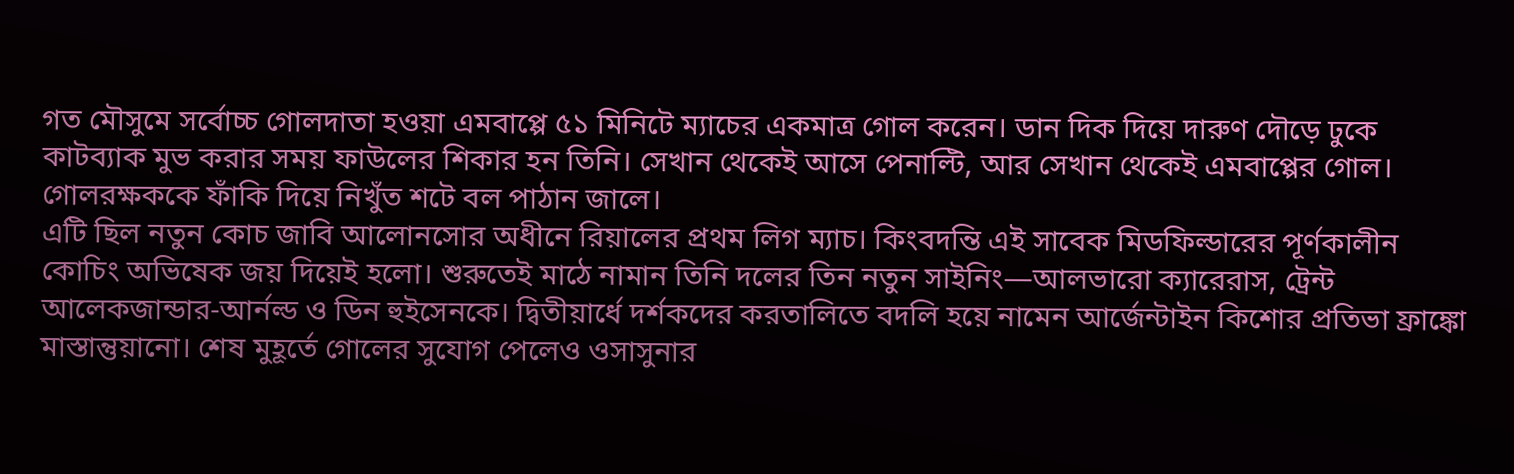গত মৌসুমে সর্বোচ্চ গোলদাতা হওয়া এমবাপ্পে ৫১ মিনিটে ম্যাচের একমাত্র গোল করেন। ডান দিক দিয়ে দারুণ দৌড়ে ঢুকে কাটব্যাক মুভ করার সময় ফাউলের শিকার হন তিনি। সেখান থেকেই আসে পেনাল্টি, আর সেখান থেকেই এমবাপ্পের গোল। গোলরক্ষককে ফাঁকি দিয়ে নিখুঁত শটে বল পাঠান জালে।
এটি ছিল নতুন কোচ জাবি আলোনসোর অধীনে রিয়ালের প্রথম লিগ ম্যাচ। কিংবদন্তি এই সাবেক মিডফিল্ডারের পূর্ণকালীন কোচিং অভিষেক জয় দিয়েই হলো। শুরুতেই মাঠে নামান তিনি দলের তিন নতুন সাইনিং—আলভারো ক্যারেরাস, ট্রেন্ট আলেকজান্ডার-আর্নল্ড ও ডিন হুইসেনকে। দ্বিতীয়ার্ধে দর্শকদের করতালিতে বদলি হয়ে নামেন আর্জেন্টাইন কিশোর প্রতিভা ফ্রাঙ্কো মাস্তান্তুয়ানো। শেষ মুহূর্তে গোলের সুযোগ পেলেও ওসাসুনার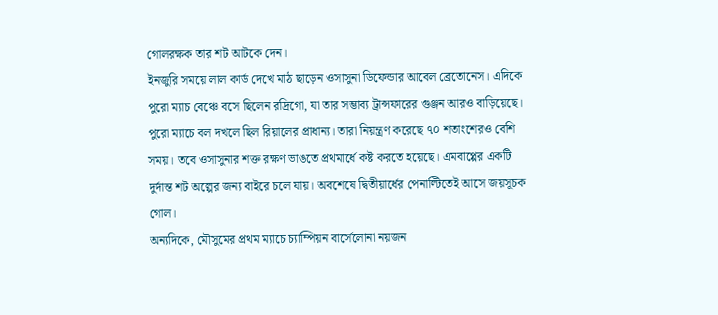গোলরক্ষক তার শট আটকে দেন।
ইনজুরি সময়ে লাল কার্ড দেখে মাঠ ছাড়েন ওসাসুনা ডিফেন্ডার আবেল ব্রেতোনেস। এদিকে পুরো ম্যাচ বেঞ্চে বসে ছিলেন রদ্রিগো, যা তার সম্ভাব্য ট্রান্সফারের গুঞ্জন আরও বাড়িয়েছে।
পুরো ম্যাচে বল দখলে ছিল রিয়ালের প্রাধান্য। তারা নিয়ন্ত্রণ করেছে ৭০ শতাংশেরও বেশি সময়। তবে ওসাসুনার শক্ত রক্ষণ ভাঙতে প্রথমার্ধে কষ্ট করতে হয়েছে। এমবাপ্পের একটি দুর্দান্ত শট অল্পের জন্য বাইরে চলে যায়। অবশেষে দ্বিতীয়ার্ধের পেনাল্টিতেই আসে জয়সূচক গোল।
অন্যদিকে, মৌসুমের প্রথম ম্যাচে চ্যাম্পিয়ন বার্সেলোনা নয়জন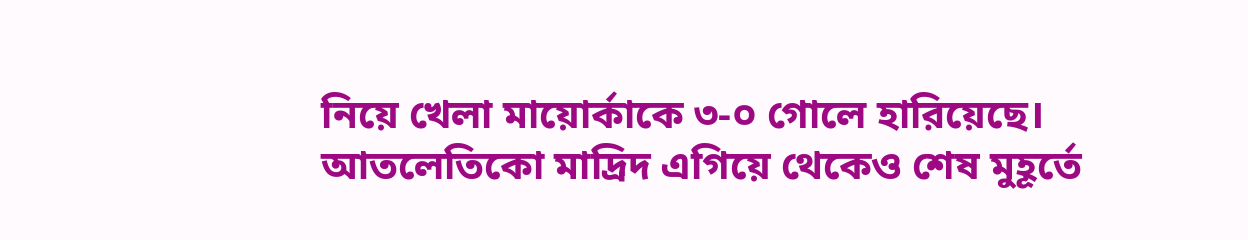নিয়ে খেলা মায়োর্কাকে ৩-০ গোলে হারিয়েছে। আতলেতিকো মাদ্রিদ এগিয়ে থেকেও শেষ মুহূর্তে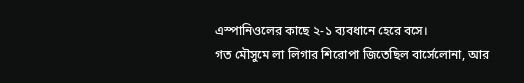এস্পানিওলের কাছে ২-১ ব্যবধানে হেরে বসে।
গত মৌসুমে লা লিগার শিরোপা জিতেছিল বার্সেলোনা, আর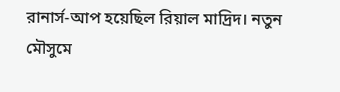রানার্স-আপ হয়েছিল রিয়াল মাদ্রিদ। নতুন মৌসুমে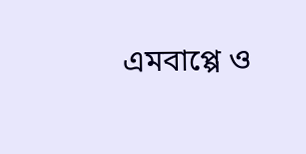এমবাপ্পে ও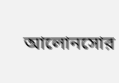আলোনসোর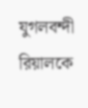যুগলবন্দী রিয়ালকে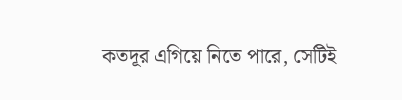কতদূর এগিয়ে নিতে পারে, সেটিই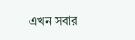এখন সবার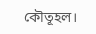কৌতূহল।